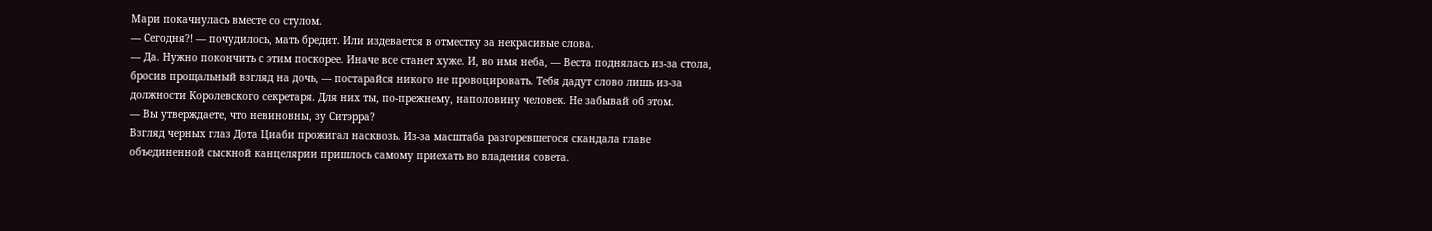Мари покачнулась вместе со стулом.
— Сегодня?! — почудилось, мать бредит. Или издевается в отместку за некрасивые слова.
— Да. Нужно покончить с этим поскорее. Иначе все станет хуже. И, во имя неба, — Веста поднялась из-за стола, бросив прощальный взгляд на дочь, — постарайся никого не провоцировать. Тебя дадут слово лишь из-за должности Королевского секретаря. Для них ты, по-прежнему, наполовину человек. Не забывай об этом.
— Вы утверждаете, что невиновны, зу Ситэрра?
Взгляд черных глаз Дота Циаби прожигал насквозь. Из-за масштаба разгоревшегося скандала главе объединенной сыскной канцелярии пришлось самому приехать во владения совета.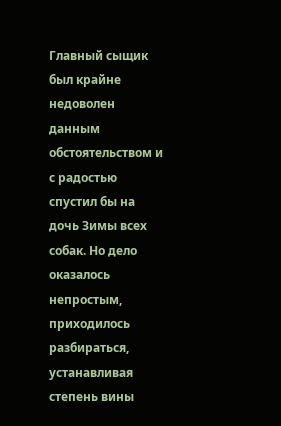Главный сыщик был крайне недоволен данным обстоятельством и с радостью спустил бы на дочь Зимы всех собак. Но дело оказалось непростым, приходилось разбираться, устанавливая степень вины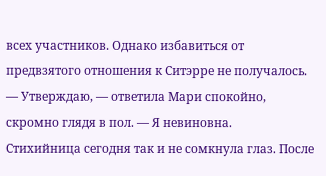всех участников. Однако избавиться от предвзятого отношения к Ситэрре не получалось.
— Утверждаю, — ответила Мари спокойно, скромно глядя в пол. — Я невиновна.
Стихийница сегодня так и не сомкнула глаз. После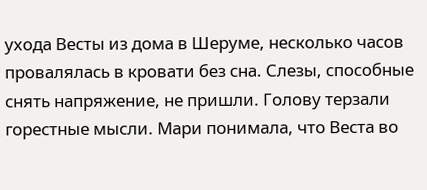ухода Весты из дома в Шеруме, несколько часов провалялась в кровати без сна. Слезы, способные снять напряжение, не пришли. Голову терзали горестные мысли. Мари понимала, что Веста во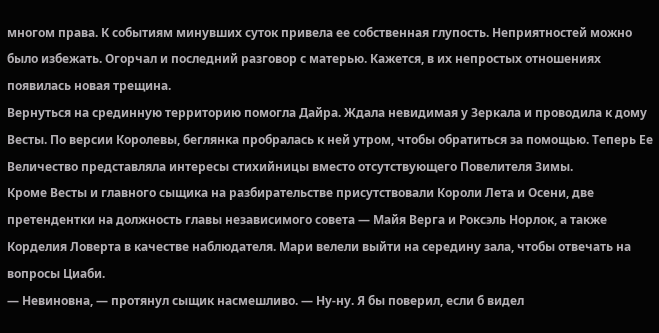многом права. К событиям минувших суток привела ее собственная глупость. Неприятностей можно было избежать. Огорчал и последний разговор с матерью. Кажется, в их непростых отношениях появилась новая трещина.
Вернуться на срединную территорию помогла Дайра. Ждала невидимая у Зеркала и проводила к дому Весты. По версии Королевы, беглянка пробралась к ней утром, чтобы обратиться за помощью. Теперь Ее Величество представляла интересы стихийницы вместо отсутствующего Повелителя Зимы.
Кроме Весты и главного сыщика на разбирательстве присутствовали Короли Лета и Осени, две претендентки на должность главы независимого совета — Майя Верга и Роксэль Норлок, а также Корделия Ловерта в качестве наблюдателя. Мари велели выйти на середину зала, чтобы отвечать на вопросы Циаби.
— Невиновна, — протянул сыщик насмешливо. — Ну-ну. Я бы поверил, если б видел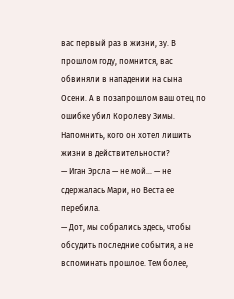вас первый раз в жизни, зу. В прошлом году, помнится, вас обвиняли в нападении на сына Осени. А в позапрошлом ваш отец по ошибке убил Королеву Зимы. Напомнить, кого он хотел лишить жизни в действительности?
— Иган Эрсла — не мой... — не сдержалась Мари, но Веста ее перебила.
— Дот, мы собрались здесь, чтобы обсудить последние события, а не вспоминать прошлое. Тем более,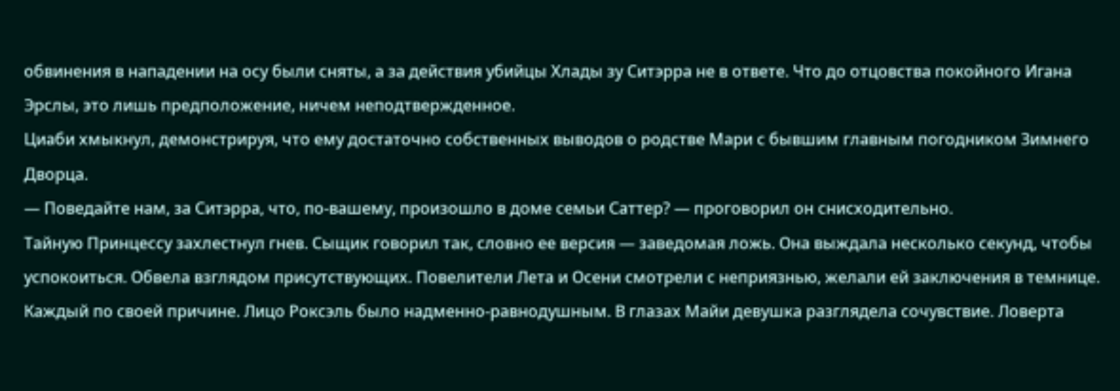обвинения в нападении на осу были сняты, а за действия убийцы Хлады зу Ситэрра не в ответе. Что до отцовства покойного Игана Эрслы, это лишь предположение, ничем неподтвержденное.
Циаби хмыкнул, демонстрируя, что ему достаточно собственных выводов о родстве Мари с бывшим главным погодником Зимнего Дворца.
— Поведайте нам, за Ситэрра, что, по-вашему, произошло в доме семьи Саттер? — проговорил он снисходительно.
Тайную Принцессу захлестнул гнев. Сыщик говорил так, словно ее версия — заведомая ложь. Она выждала несколько секунд, чтобы успокоиться. Обвела взглядом присутствующих. Повелители Лета и Осени смотрели с неприязнью, желали ей заключения в темнице. Каждый по своей причине. Лицо Роксэль было надменно-равнодушным. В глазах Майи девушка разглядела сочувствие. Ловерта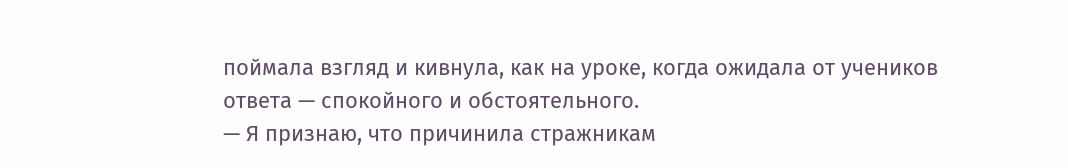поймала взгляд и кивнула, как на уроке, когда ожидала от учеников ответа — спокойного и обстоятельного.
— Я признаю, что причинила стражникам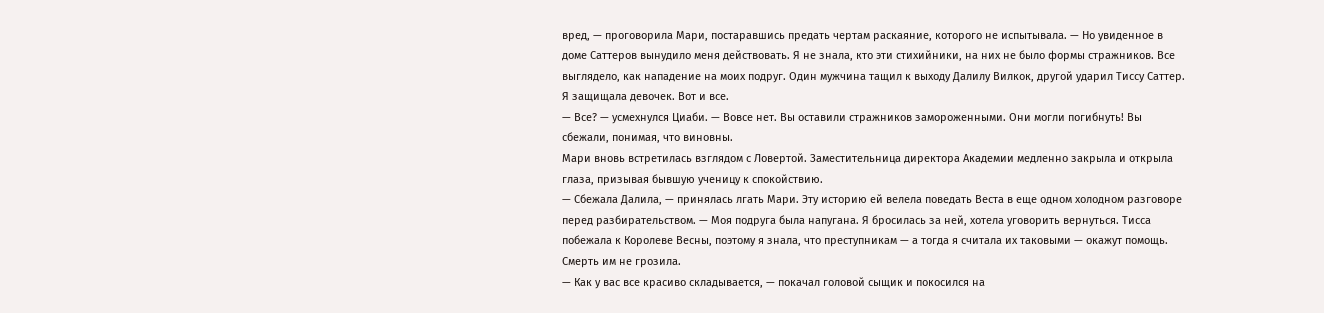вред, — проговорила Мари, постаравшись предать чертам раскаяние, которого не испытывала. — Но увиденное в доме Саттеров вынудило меня действовать. Я не знала, кто эти стихийники, на них не было формы стражников. Все выглядело, как нападение на моих подруг. Один мужчина тащил к выходу Далилу Вилкок, другой ударил Тиссу Саттер. Я защищала девочек. Вот и все.
— Все? — усмехнулся Циаби. — Вовсе нет. Вы оставили стражников замороженными. Они могли погибнуть! Вы сбежали, понимая, что виновны.
Мари вновь встретилась взглядом с Ловертой. Заместительница директора Академии медленно закрыла и открыла глаза, призывая бывшую ученицу к спокойствию.
— Сбежала Далила, — принялась лгать Мари. Эту историю ей велела поведать Веста в еще одном холодном разговоре перед разбирательством. — Моя подруга была напугана. Я бросилась за ней, хотела уговорить вернуться. Тисса побежала к Королеве Весны, поэтому я знала, что преступникам — а тогда я считала их таковыми — окажут помощь. Смерть им не грозила.
— Как у вас все красиво складывается, — покачал головой сыщик и покосился на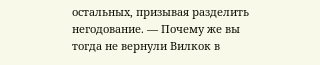остальных, призывая разделить негодование. — Почему же вы тогда не вернули Вилкок в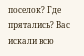поселок? Где прятались? Вас искали всю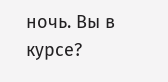ночь. Вы в курсе?